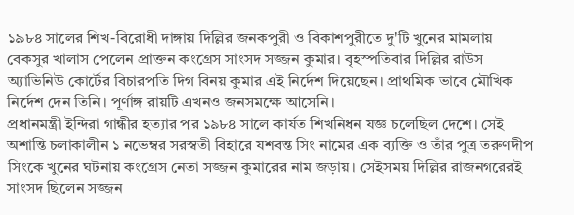১৯৮৪ সালের শিখ-বিরোধী দাঙ্গায় দিল্লির জনকপুরী ও বিকাশপুরীতে দু'টি খুনের মামলায় বেকসুর খালাস পেলেন প্রাক্তন কংগ্রেস সাংসদ সজ্জন কুমার। বৃহস্পতিবার দিল্লির রাউস অ্যাভিনিউ কোর্টের বিচারপতি দিগ বিনয় কুমার এই নির্দেশ দিয়েছেন। প্রাথমিক ভাবে মৌখিক নির্দেশ দেন তিনি। পূর্ণাঙ্গ রায়টি এখনও জনসমক্ষে আসেনি।
প্রধানমন্ত্রী ইন্দিরা গান্ধীর হত্যার পর ১৯৮৪ সালে কার্যত শিখনিধন যজ্ঞ চলেছিল দেশে। সেই অশান্তি চলাকালীন ১ নভেম্বর সরস্বতী বিহারে যশবন্ত সিং নামের এক ব্যক্তি ও তাঁর পুত্র তরুণদীপ সিংকে খুনের ঘটনায় কংগ্রেস নেতা সজ্জন কুমারের নাম জড়ায়। সেইসময় দিল্লির রাজনগরেরই সাংসদ ছিলেন সজ্জন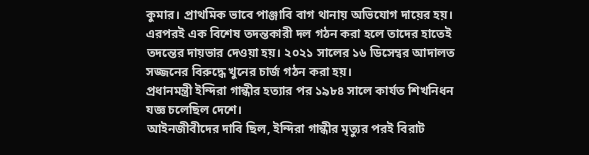কুমার। প্রাথমিক ভাবে পাঞ্জাবি বাগ থানায় অভিযোগ দায়ের হয়। এরপরই এক বিশেষ তদন্তকারী দল গঠন করা হলে তাদের হাতেই তদন্তের দায়ভার দেওয়া হয়। ২০২১ সালের ১৬ ডিসেম্বর আদালত সজ্জনের বিরুদ্ধে খুনের চার্জ গঠন করা হয়।
প্রধানমন্ত্রী ইন্দিরা গান্ধীর হত্যার পর ১৯৮৪ সালে কার্যত শিখনিধন যজ্ঞ চলেছিল দেশে।
আইনজীবীদের দাবি ছিল, ইন্দিরা গান্ধীর মৃত্যুর পরই বিরাট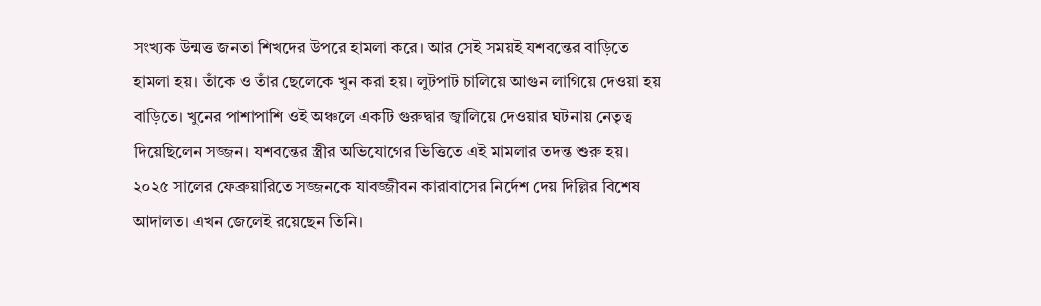সংখ্যক উন্মত্ত জনতা শিখদের উপরে হামলা করে। আর সেই সময়ই যশবন্তের বাড়িতে হামলা হয়। তাঁকে ও তাঁর ছেলেকে খুন করা হয়। লুটপাট চালিয়ে আগুন লাগিয়ে দেওয়া হয় বাড়িতে। খুনের পাশাপাশি ওই অঞ্চলে একটি গুরুদ্বার জ্বালিয়ে দেওয়ার ঘটনায় নেতৃত্ব দিয়েছিলেন সজ্জন। যশবন্তের স্ত্রীর অভিযোগের ভিত্তিতে এই মামলার তদন্ত শুরু হয়। ২০২৫ সালের ফেব্রুয়ারিতে সজ্জনকে যাবজ্জীবন কারাবাসের নির্দেশ দেয় দিল্লির বিশেষ আদালত। এখন জেলেই রয়েছেন তিনি।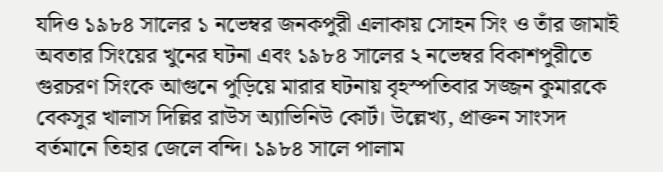যদিও ১৯৮৪ সালের ১ নভেম্বর জনকপুরী এলাকায় সোহন সিং ও তাঁর জামাই অবতার সিংয়ের খুনের ঘটনা এবং ১৯৮৪ সালের ২ নভেম্বর বিকাশপুরীতে গুরচরণ সিংকে আগুনে পুড়িয়ে মারার ঘটনায় বৃহস্পতিবার সজ্জন কুমারকে বেকসুর খালাস দিল্লির রাউস অ্যাভিনিউ কোর্ট। উল্লেখ্য, প্রাক্তন সাংসদ বর্তমানে তিহার জেলে বন্দি। ১৯৮৪ সালে পালাম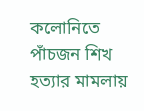কলোনিতে পাঁচজন শিখ হত্যার মামলায়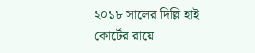২০১৮ সালের দিল্লি হাই কোর্টের রায়ে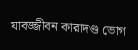যাবজ্জীবন কারাদণ্ড ভোগ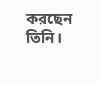করছেন তিনি।